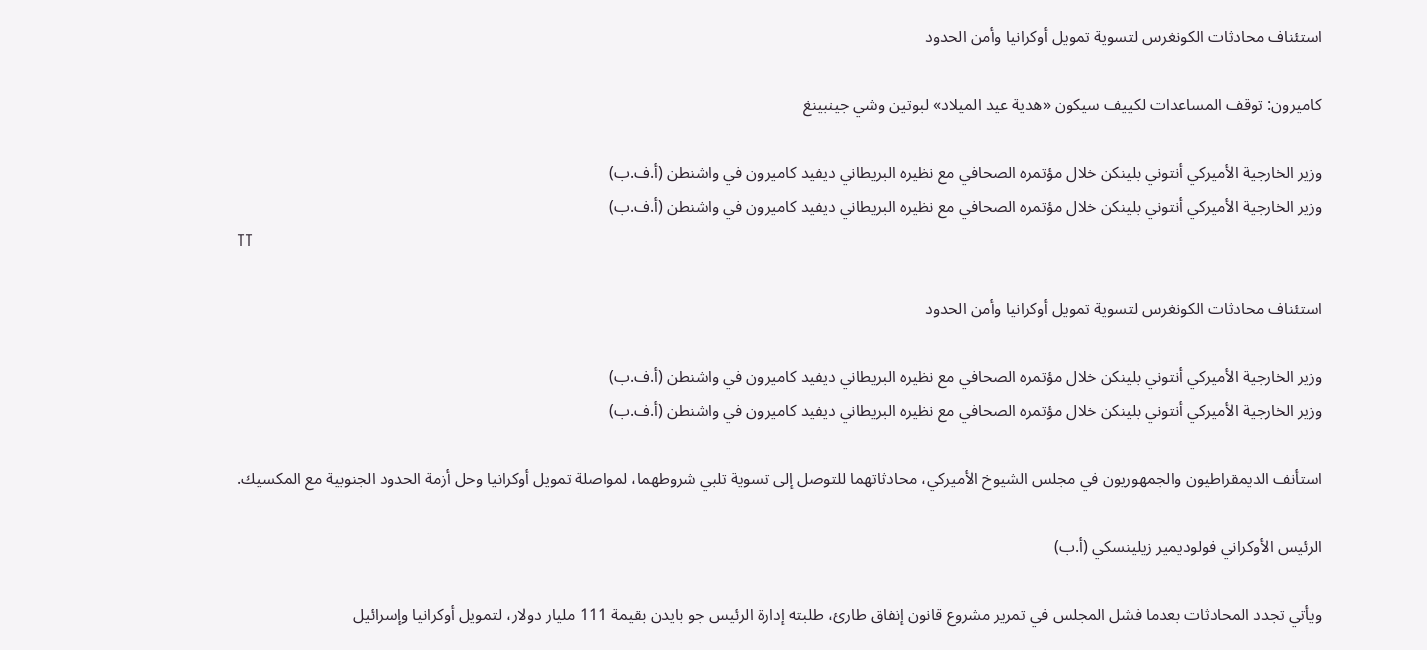استئناف محادثات الكونغرس لتسوية تمويل أوكرانيا وأمن الحدود

كاميرون: توقف المساعدات لكييف سيكون «هدية عيد الميلاد» لبوتين وشي جينبينغ

وزير الخارجية الأميركي أنتوني بلينكن خلال مؤتمره الصحافي مع نظيره البريطاني ديفيد كاميرون في واشنطن (أ.ف.ب)
وزير الخارجية الأميركي أنتوني بلينكن خلال مؤتمره الصحافي مع نظيره البريطاني ديفيد كاميرون في واشنطن (أ.ف.ب)
TT

استئناف محادثات الكونغرس لتسوية تمويل أوكرانيا وأمن الحدود

وزير الخارجية الأميركي أنتوني بلينكن خلال مؤتمره الصحافي مع نظيره البريطاني ديفيد كاميرون في واشنطن (أ.ف.ب)
وزير الخارجية الأميركي أنتوني بلينكن خلال مؤتمره الصحافي مع نظيره البريطاني ديفيد كاميرون في واشنطن (أ.ف.ب)

استأنف الديمقراطيون والجمهوريون في مجلس الشيوخ الأميركي، محادثاتهما للتوصل إلى تسوية تلبي شروطهما، لمواصلة تمويل أوكرانيا وحل أزمة الحدود الجنوبية مع المكسيك.

الرئيس الأوكراني فولوديمير زيلينسكي (أ.ب)

ويأتي تجدد المحادثات بعدما فشل المجلس في تمرير مشروع قانون إنفاق طارئ، طلبته إدارة الرئيس جو بايدن بقيمة 111 مليار دولار، لتمويل أوكرانيا وإسرائيل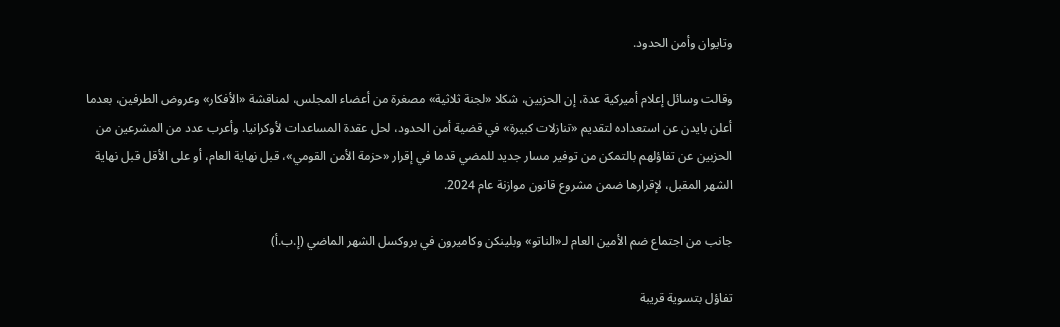وتايوان وأمن الحدود.

وقالت وسائل إعلام أميركية عدة، إن الحزبين، شكلا «لجنة ثلاثية» مصغرة من أعضاء المجلس، لمناقشة «الأفكار» وعروض الطرفين، بعدما أعلن بايدن عن استعداده لتقديم «تنازلات كبيرة» في قضية أمن الحدود، لحل عقدة المساعدات لأوكرانيا. وأعرب عدد من المشرعين من الحزبين عن تفاؤلهم بالتمكن من توفير مسار جديد للمضي قدما في إقرار «حزمة الأمن القومي»، قبل نهاية العام، أو على الأقل قبل نهاية الشهر المقبل، لإقرارها ضمن مشروع قانون موازنة عام 2024.

جانب من اجتماع ضم الأمين العام لـ«الناتو» وبلينكن وكاميرون في بروكسل الشهر الماضي (إ.ب.أ)

تفاؤل بتسوية قريبة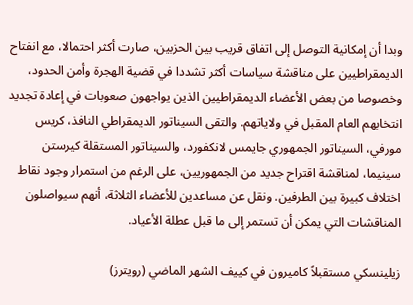وبدا أن إمكانية التوصل إلى اتفاق قريب بين الحزبين، صارت أكثر احتمالا، مع انفتاح الديمقراطيين على مناقشة سياسات أكثر تشددا في قضية الهجرة وأمن الحدود، وخصوصا من بعض الأعضاء الديمقراطيين الذين يواجهون صعوبات في إعادة تجديد انتخابهم العام المقبل في ولاياتهم. والتقى السيناتور الديمقراطي النافذ، كريس مورفي، السيناتور الجمهوري جايمس لانكفورد، والسيناتور المستقلة كيرستن سينيما، لمناقشة اقتراح جديد من الجمهوريين، على الرغم من استمرار وجود نقاط اختلاف كبيرة بين الطرفين. ونقل عن مساعدين للأعضاء الثلاثة، أنهم سيواصلون المناقشات التي يمكن أن تستمر إلى ما قبل عطلة الأعياد.

زيلينسكي مستقبلاً كاميرون في كييف الشهر الماضي (رويترز)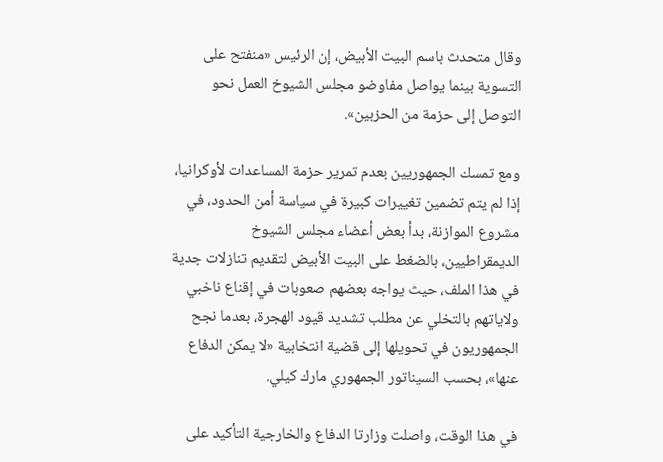وقال متحدث باسم البيت الأبيض، إن الرئيس «منفتح على التسوية بينما يواصل مفاوضو مجلس الشيوخ العمل نحو التوصل إلى حزمة من الحزبين».

ومع تمسك الجمهوريين بعدم تمرير حزمة المساعدات لأوكرانيا، إذا لم يتم تضمين تغييرات كبيرة في سياسة أمن الحدود، في مشروع الموازنة، بدأ بعض أعضاء مجلس الشيوخ الديمقراطيين، بالضغط على البيت الأبيض لتقديم تنازلات جدية في هذا الملف، حيث يواجه بعضهم صعوبات في إقناع ناخبي ولاياتهم بالتخلي عن مطلب تشديد قيود الهجرة، بعدما نجح الجمهوريون في تحويلها إلى قضية انتخابية «لا يمكن الدفاع عنها»، بحسب السيناتور الجمهوري مارك كيلي.

في هذا الوقت، واصلت وزارتا الدفاع والخارجية التأكيد على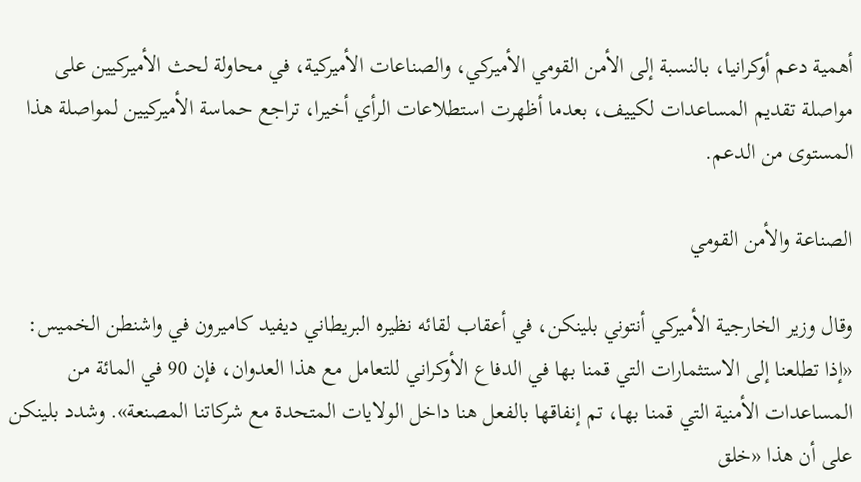أهمية دعم أوكرانيا، بالنسبة إلى الأمن القومي الأميركي، والصناعات الأميركية، في محاولة لحث الأميركيين على مواصلة تقديم المساعدات لكييف، بعدما أظهرت استطلاعات الرأي أخيرا، تراجع حماسة الأميركيين لمواصلة هذا المستوى من الدعم.

الصناعة والأمن القومي

وقال وزير الخارجية الأميركي أنتوني بلينكن، في أعقاب لقائه نظيره البريطاني ديفيد كاميرون في واشنطن الخميس: «إذا تطلعنا إلى الاستثمارات التي قمنا بها في الدفاع الأوكراني للتعامل مع هذا العدوان، فإن 90 في المائة من المساعدات الأمنية التي قمنا بها، تم إنفاقها بالفعل هنا داخل الولايات المتحدة مع شركاتنا المصنعة». وشدد بلينكن على أن هذا «خلق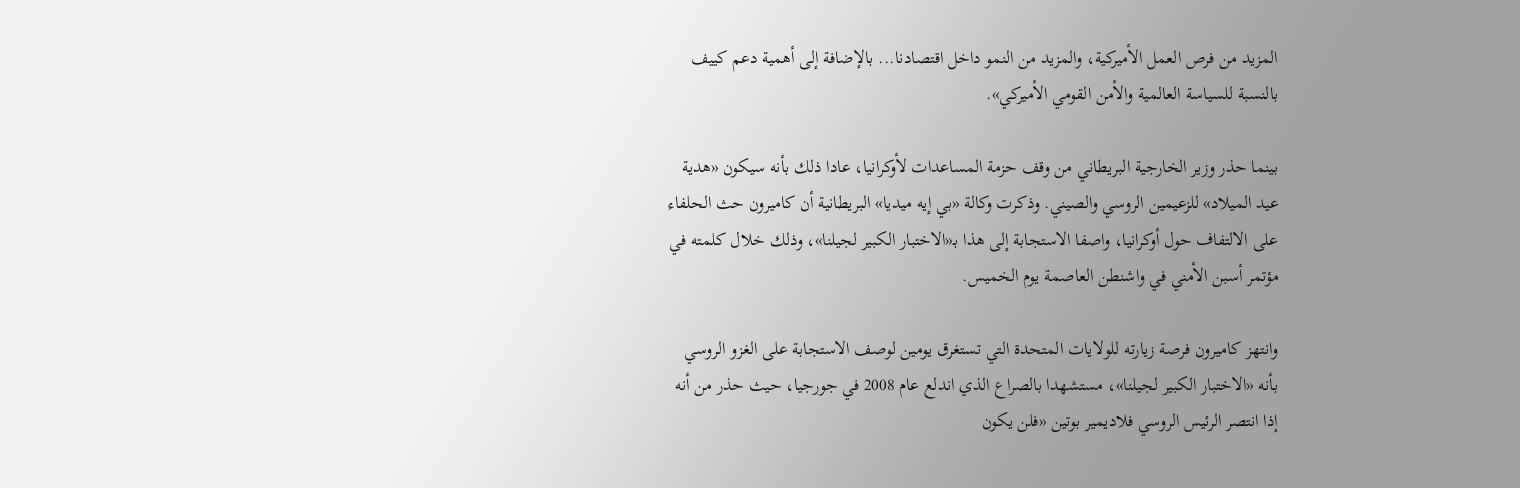المزيد من فرص العمل الأميركية، والمزيد من النمو داخل اقتصادنا... بالإضافة إلى أهمية دعم كييف بالنسبة للسياسة العالمية والأمن القومي الأميركي».

بينما حذر وزير الخارجية البريطاني من وقف حزمة المساعدات لأوكرانيا، عادا ذلك بأنه سيكون «هدية عيد الميلاد» للزعيمين الروسي والصيني. وذكرت وكالة «بي إيه ميديا» البريطانية أن كاميرون حث الحلفاء على الالتفاف حول أوكرانيا، واصفا الاستجابة إلى هذا بـ«الاختبار الكبير لجيلنا»، وذلك خلال كلمته في مؤتمر أسبن الأمني في واشنطن العاصمة يوم الخميس.

وانتهز كاميرون فرصة زيارته للولايات المتحدة التي تستغرق يومين لوصف الاستجابة على الغزو الروسي بأنه «الاختبار الكبير لجيلنا»، مستشهدا بالصراع الذي اندلع عام 2008 في جورجيا، حيث حذر من أنه إذا انتصر الرئيس الروسي فلاديمير بوتين «فلن يكون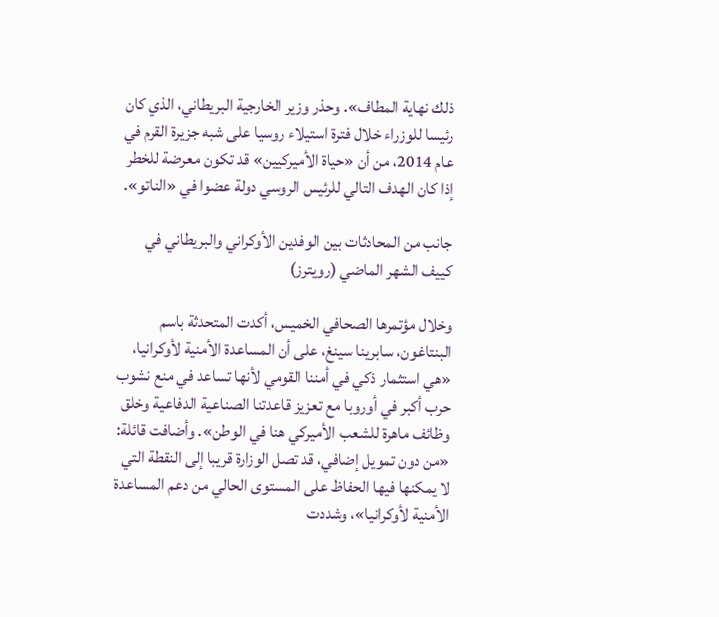ذلك نهاية المطاف». وحذر وزير الخارجية البريطاني، الذي كان رئيسا للوزراء خلال فترة استيلاء روسيا على شبه جزيرة القرم في عام 2014، من أن «حياة الأميركيين» قد تكون معرضة للخطر إذا كان الهدف التالي للرئيس الروسي دولة عضوا في «الناتو».

جانب من المحادثات بين الوفدين الأوكراني والبريطاني في كييف الشهر الماضي (رويترز)

وخلال مؤتمرها الصحافي الخميس، أكدت المتحدثة باسم البنتاغون، سابرينا سينغ، على أن المساعدة الأمنية لأوكرانيا، «هي استثمار ذكي في أمننا القومي لأنها تساعد في منع نشوب حرب أكبر في أوروبا مع تعزيز قاعدتنا الصناعية الدفاعية وخلق وظائف ماهرة للشعب الأميركي هنا في الوطن». وأضافت قائلة: «من دون تمويل إضافي، قد تصل الوزارة قريبا إلى النقطة التي لا يمكنها فيها الحفاظ على المستوى الحالي من دعم المساعدة الأمنية لأوكرانيا»، وشددت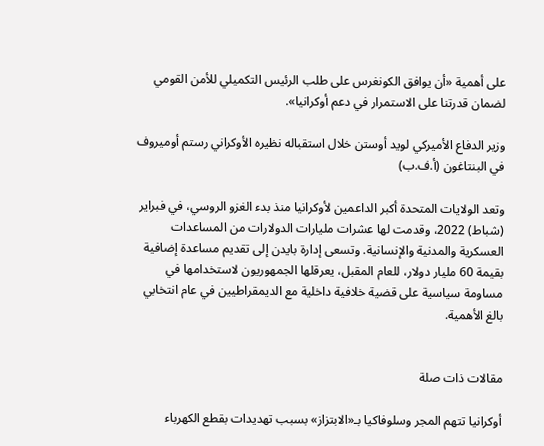على أهمية «أن يوافق الكونغرس على طلب الرئيس التكميلي للأمن القومي لضمان قدرتنا على الاستمرار في دعم أوكرانيا».

وزير الدفاع الأميركي لويد أوستن خلال استقباله نظيره الأوكراني رستم أوميروف في البنتاغون (أ.ف.ب)

وتعد الولايات المتحدة أكبر الداعمين لأوكرانيا منذ بدء الغزو الروسي، في فبراير (شباط) 2022، وقدمت لها عشرات مليارات الدولارات من المساعدات العسكرية والمدنية والإنسانية. وتسعى إدارة بايدن إلى تقديم مساعدة إضافية بقيمة 60 مليار دولار، للعام المقبل، يعرقلها الجمهوريون لاستخدامها في مساومة سياسية على قضية خلافية داخلية مع الديمقراطيين في عام انتخابي بالغ الأهمية.


مقالات ذات صلة

أوكرانيا تتهم المجر وسلوفاكيا بـ«الابتزاز» بسبب تهديدات بقطع الكهرباء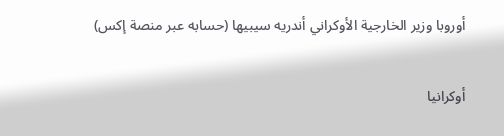أوروبا وزير الخارجية الأوكراني أندريه سيبيها (حسابه عبر منصة إكس)

أوكرانيا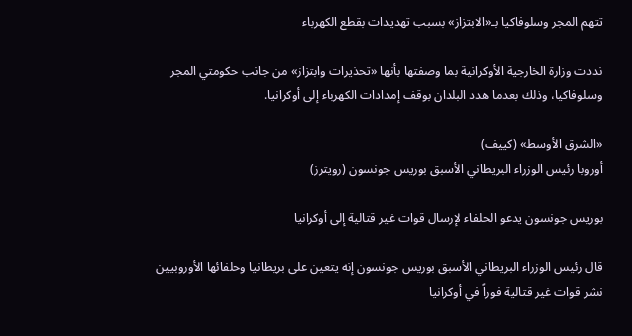تتهم المجر وسلوفاكيا بـ«الابتزاز» بسبب تهديدات بقطع الكهرباء

نددت وزارة الخارجية الأوكرانية بما وصفتها بأنها «تحذيرات وابتزاز» من جانب حكومتي المجر وسلوفاكيا، وذلك بعدما هدد البلدان بوقف إمدادات الكهرباء إلى أوكرانيا.

«الشرق الأوسط» (كييف)
أوروبا رئيس الوزراء البريطاني الأسبق بوريس جونسون (رويترز)

بوريس جونسون يدعو الحلفاء لإرسال قوات غير قتالية إلى أوكرانيا

قال رئيس الوزراء البريطاني الأسبق بوريس جونسون إنه يتعين على بريطانيا وحلفائها الأوروبيين نشر قوات غير قتالية فوراً في أوكرانيا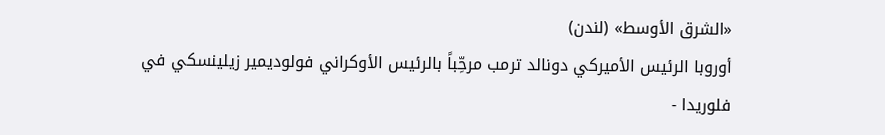«الشرق الأوسط» (لندن)
أوروبا الرئيس الأميركي دونالد ترمب مرحِّباً بالرئيس الأوكراني فولوديمير زيلينسكي في فلوريدا -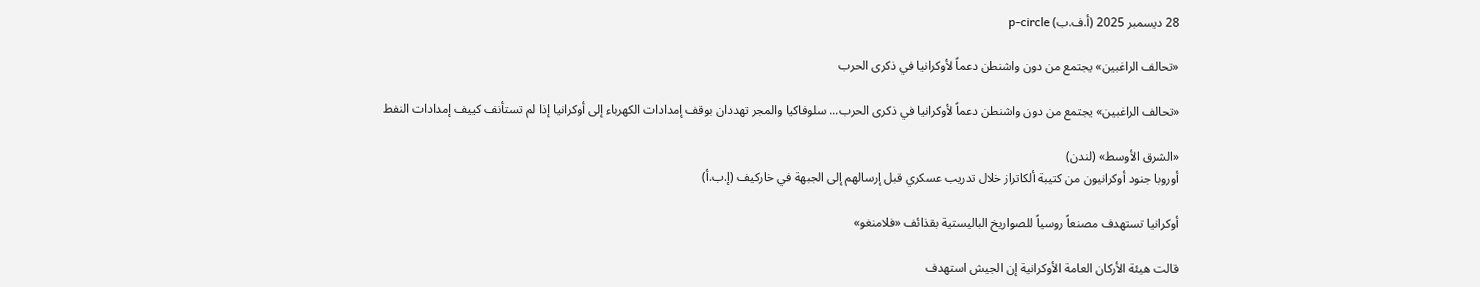28 ديسمبر 2025 (أ.ف.ب) p-circle

«تحالف الراغبين» يجتمع من دون واشنطن دعماً لأوكرانيا في ذكرى الحرب

«تحالف الراغبين» يجتمع من دون واشنطن دعماً لأوكرانيا في ذكرى الحرب... سلوفاكيا والمجر تهددان بوقف إمدادات الكهرباء إلى أوكرانيا إذا لم تستأنف كييف إمدادات النفط

«الشرق الأوسط» (لندن)
أوروبا جنود أوكرانيون من كتيبة ألكاتراز خلال تدريب عسكري قبل إرسالهم إلى الجبهة في خاركيف (إ.ب.أ)

أوكرانيا تستهدف مصنعاً روسياً للصواريخ الباليستية بقذائف «فلامنغو»

قالت هيئة الأركان العامة الأوكرانية إن الجيش استهدف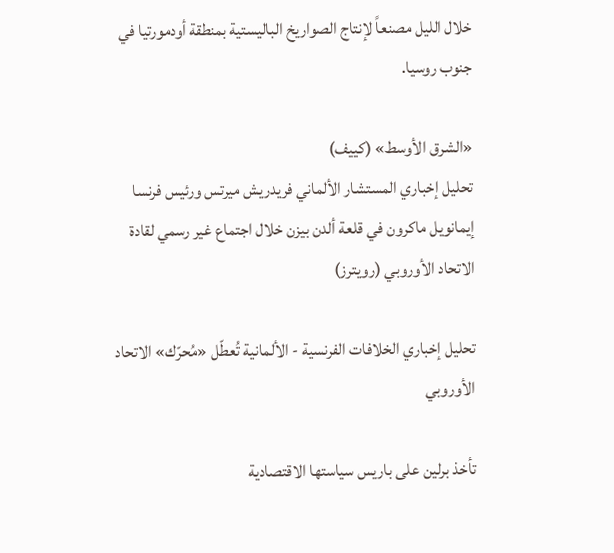خلال ‌الليل ‌مصنعاً لإنتاج الصواريخ ‌الباليستية بمنطقة أودمورتيا في جنوب روسيا.

«الشرق الأوسط» (كييف)
تحليل إخباري المستشار الألماني فريدريش ميرتس ورئيس فرنسا إيمانويل ماكرون في قلعة ألدن بيزن خلال اجتماع غير رسمي لقادة الاتحاد الأوروبي (رويترز)

تحليل إخباري الخلافات الفرنسية - الألمانية تُعطّل «مُحرّك» الاتحاد الأوروبي

تأخذ برلين على باريس سياستها الاقتصادية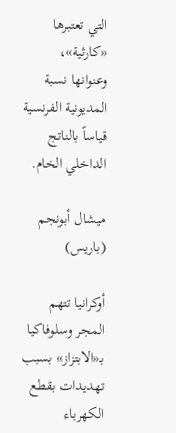التي تعتبرها «كارثية»، وعنوانها نسبة المديونية الفرنسية قياساً بالناتج الداخلي الخام.

ميشال أبونجم (باريس)

أوكرانيا تتهم المجر وسلوفاكيا بـ«الابتزاز» بسبب تهديدات بقطع الكهرباء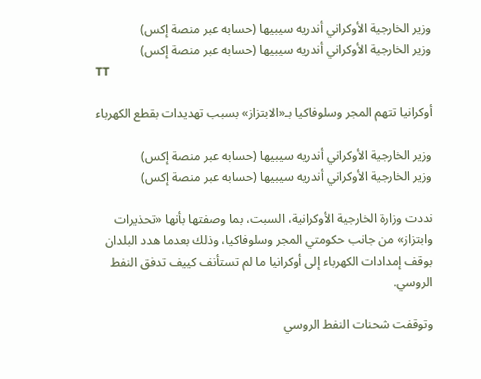وزير الخارجية الأوكراني أندريه سيبيها (حسابه عبر منصة إكس)
وزير الخارجية الأوكراني أندريه سيبيها (حسابه عبر منصة إكس)
TT

أوكرانيا تتهم المجر وسلوفاكيا بـ«الابتزاز» بسبب تهديدات بقطع الكهرباء

وزير الخارجية الأوكراني أندريه سيبيها (حسابه عبر منصة إكس)
وزير الخارجية الأوكراني أندريه سيبيها (حسابه عبر منصة إكس)

نددت وزارة الخارجية الأوكرانية، السبت، بما وصفتها بأنها «تحذيرات وابتزاز» من جانب حكومتي المجر وسلوفاكيا، وذلك بعدما هدد البلدان بوقف إمدادات الكهرباء إلى أوكرانيا ما لم تستأنف كييف تدفق النفط الروسي.

وتوقفت شحنات النفط الروسي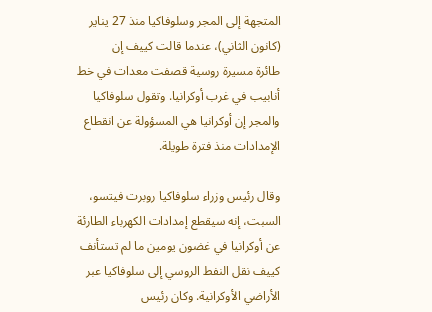المتجهة إلى المجر وسلوفاكيا منذ 27 يناير (كانون الثاني)، عندما قالت كييف إن طائرة ‌مسيرة روسية ‌قصفت معدات في خط أنابيب ‌في غرب أوكرانيا. وتقول سلوفاكيا والمجر إن أوكرانيا هي المسؤولة عن انقطاع الإمدادات منذ فترة طويلة.

وقال رئيس وزراء سلوفاكيا روبرت فيتسو، السبت، إنه سيقطع إمدادات الكهرباء الطارئة عن أوكرانيا في غضون يومين ما لم تستأنف كييف نقل النفط ‌الروسي إلى سلوفاكيا ‌عبر الأراضي الأوكرانية. وكان رئيس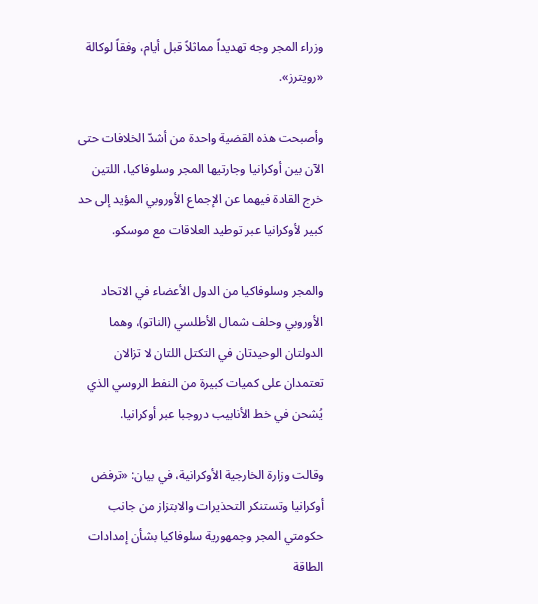وزراء المجر ‌وجه تهديداً مماثلاً قبل أيام، وفقاً لوكالة «رويترز».

وأصبحت هذه ‌القضية واحدة من أشدّ الخلافات حتى الآن بين أوكرانيا وجارتيها المجر وسلوفاكيا، اللتين خرج القادة فيهما عن الإجماع الأوروبي المؤيد إلى ‌حد كبير لأوكرانيا عبر توطيد العلاقات مع موسكو.

والمجر وسلوفاكيا من الدول الأعضاء في الاتحاد الأوروبي وحلف شمال الأطلسي (الناتو)، وهما الدولتان الوحيدتان في التكتل اللتان لا تزالان تعتمدان على كميات كبيرة من النفط الروسي الذي يُشحن في خط الأنابيب دروجبا عبر أوكرانيا.

وقالت وزارة الخارجية الأوكرانية، في بيان: «ترفض أوكرانيا وتستنكر التحذيرات والابتزاز من جانب حكومتي المجر وجمهورية سلوفاكيا بشأن إمدادات الطاقة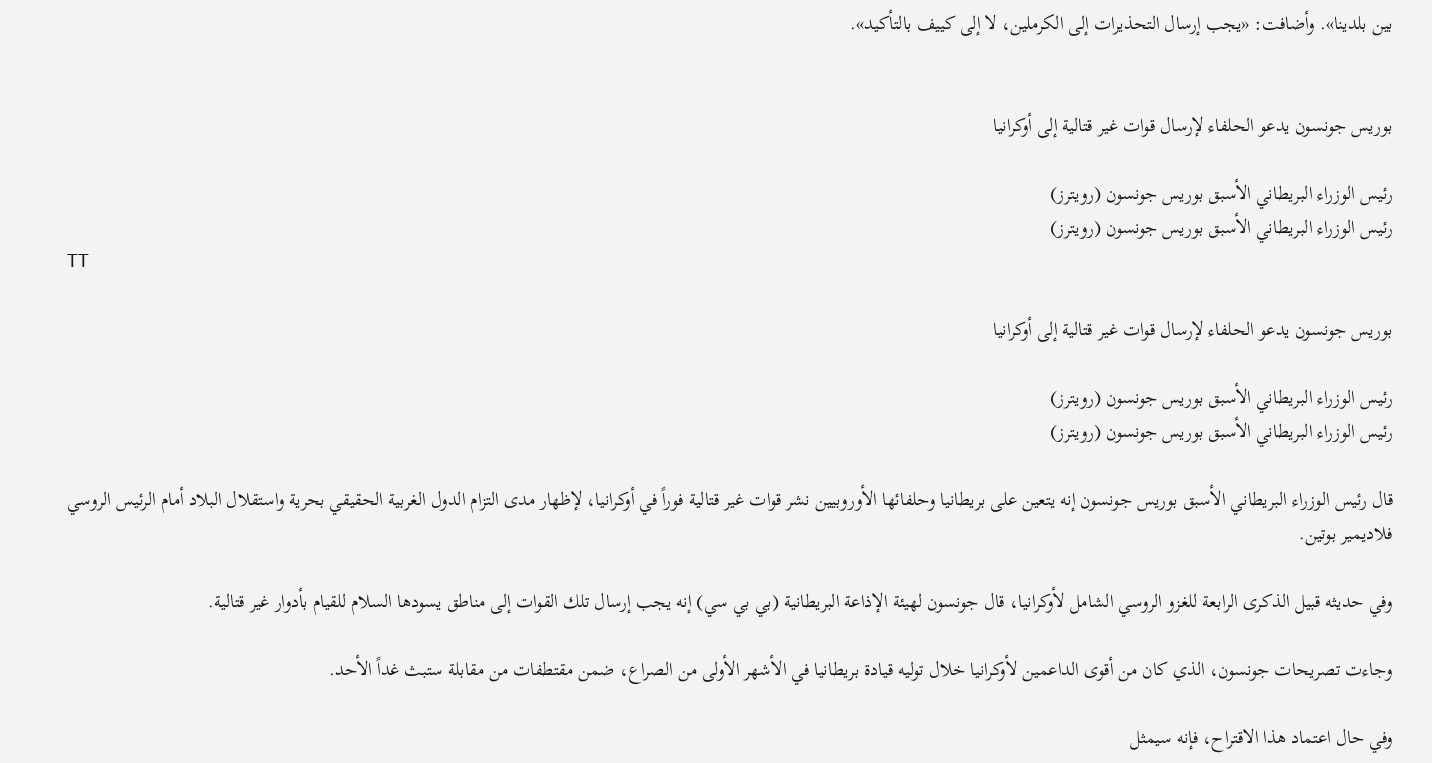بين بلدينا». وأضافت: «يجب إرسال التحذيرات إلى الكرملين، لا إلى كييف بالتأكيد».


بوريس جونسون يدعو الحلفاء لإرسال قوات غير قتالية إلى أوكرانيا

رئيس الوزراء البريطاني الأسبق بوريس جونسون (رويترز)
رئيس الوزراء البريطاني الأسبق بوريس جونسون (رويترز)
TT

بوريس جونسون يدعو الحلفاء لإرسال قوات غير قتالية إلى أوكرانيا

رئيس الوزراء البريطاني الأسبق بوريس جونسون (رويترز)
رئيس الوزراء البريطاني الأسبق بوريس جونسون (رويترز)

قال رئيس الوزراء البريطاني الأسبق بوريس جونسون إنه يتعين على بريطانيا وحلفائها الأوروبيين نشر قوات غير قتالية فوراً في أوكرانيا، لإظهار مدى التزام الدول الغربية الحقيقي بحرية واستقلال البلاد أمام الرئيس الروسي فلاديمير بوتين.

وفي حديثه قبيل الذكرى الرابعة للغزو الروسي الشامل لأوكرانيا، قال جونسون لهيئة الإذاعة البريطانية (بي بي سي) إنه يجب إرسال تلك القوات إلى مناطق يسودها السلام للقيام بأدوار غير قتالية.

وجاءت تصريحات جونسون، الذي كان من أقوى الداعمين لأوكرانيا خلال توليه قيادة بريطانيا في الأشهر الأولى من الصراع، ضمن مقتطفات من مقابلة ستبث غداً الأحد.

وفي حال اعتماد هذا الاقتراح، فإنه سيمثل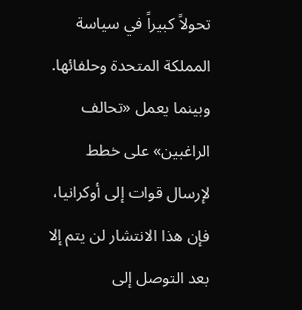تحولاً كبيراً في سياسة المملكة المتحدة وحلفائها. وبينما يعمل «تحالف الراغبين» على خطط لإرسال قوات إلى أوكرانيا، فإن هذا الانتشار لن يتم إلا بعد التوصل إلى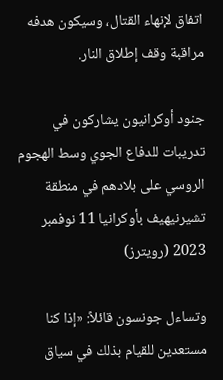اتفاق لإنهاء القتال، وسيكون هدفه مراقبة وقف إطلاق النار.

جنود أوكرانيون يشاركون في تدريبات للدفاع الجوي وسط الهجوم الروسي على بلادهم في منطقة تشيرنيهيف بأوكرانيا 11 نوفمبر 2023 (رويترز)

وتساءل جونسون قائلاً: «إذا كنا مستعدين للقيام بذلك في سياق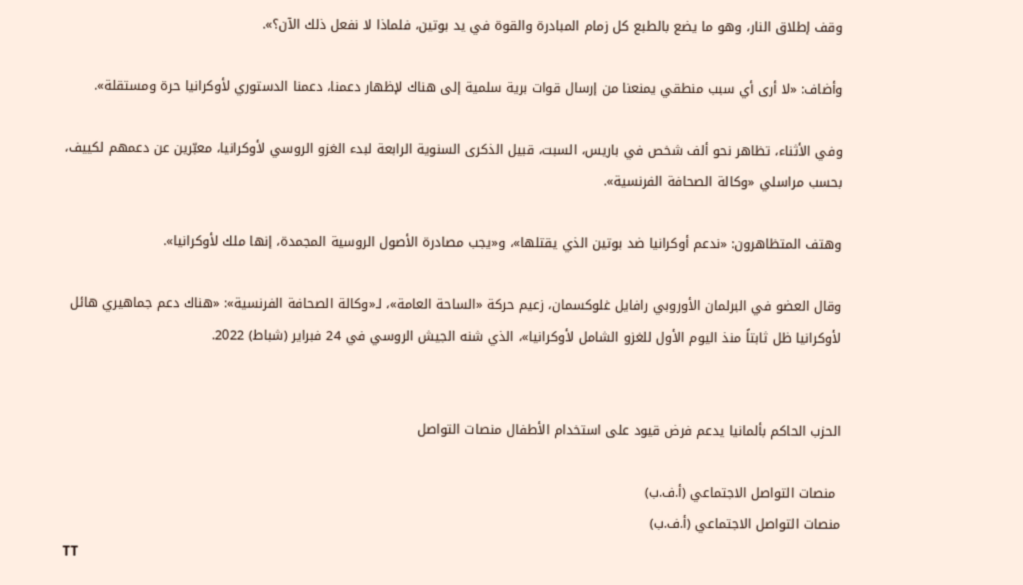وقف إطلاق النار، وهو ما يضع بالطبع كل زمام المبادرة والقوة في يد بوتين، فلماذا لا نفعل ذلك الآن؟».

وأضاف: «لا أرى أي سبب منطقي يمنعنا من إرسال قوات برية سلمية إلى هناك لإظهار دعمنا، دعمنا الدستوري لأوكرانيا حرة ومستقلة».

وفي الأثناء، تظاهر نحو ألف شخص في باريس، السبت، قبيل الذكرى السنوية الرابعة لبدء الغزو الروسي لأوكرانيا، معبّرين عن دعمهم لكييف، بحسب مراسلي «وكالة الصحافة الفرنسية».

وهتف المتظاهرون: «ندعم أوكرانيا ضد بوتين الذي يقتلها»، و«يجب مصادرة الأصول الروسية المجمدة، إنها ملك لأوكرانيا».

وقال العضو في البرلمان الأوروبي رافايل غلوكسمان، زعيم حركة «الساحة العامة»، لـ«وكالة الصحافة الفرنسية»: «هناك دعم جماهيري هائل لأوكرانيا ظل ثابتاً منذ اليوم الأول للغزو الشامل لأوكرانيا»، الذي شنه الجيش الروسي في 24 فبراير (شباط) 2022.


الحزب الحاكم بألمانيا يدعم فرض قيود على استخدام الأطفال منصات التواصل

 منصات التواصل الاجتماعي (أ.ف.ب)
منصات التواصل الاجتماعي (أ.ف.ب)
TT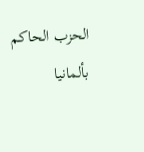الحزب الحاكم بألمانيا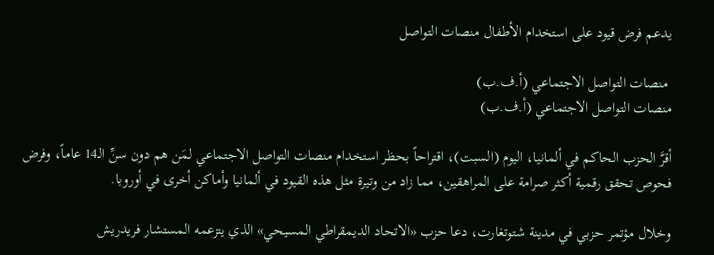يدعم فرض قيود على استخدام الأطفال منصات التواصل

 منصات التواصل الاجتماعي (أ.ف.ب)
منصات التواصل الاجتماعي (أ.ف.ب)

أقرَّ الحزب الحاكم في ألمانيا، اليوم (السبت)، اقتراحاً بحظر استخدام منصات التواصل الاجتماعي لمَن هم دون سنِّ الـ14 عاماً، وفرض فحوص تحقق رقمية أكثر صرامة على المراهقين، مما زاد من وتيرة مثل هذه القيود في ألمانيا وأماكن أخرى في أوروبا.

وخلال مؤتمر حزبي في مدينة شتوتغارت، دعا حزب «الاتحاد الديمقراطي المسيحي» الذي يتزعمه المستشار فريدريش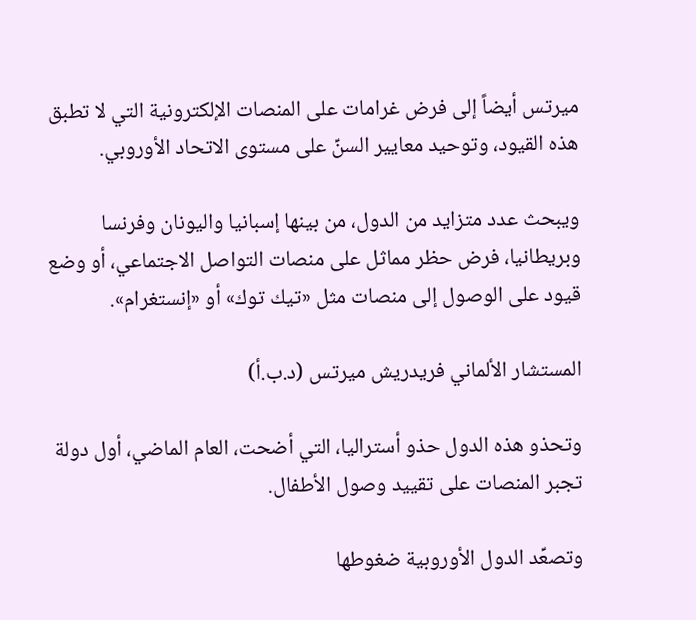ميرتس أيضاً إلى فرض غرامات على المنصات الإلكترونية التي لا تطبق هذه القيود، وتوحيد معايير السنِّ على مستوى الاتحاد الأوروبي.

ويبحث عدد متزايد من الدول، من بينها إسبانيا واليونان وفرنسا وبريطانيا، فرض حظر مماثل على منصات التواصل الاجتماعي، أو وضع قيود على الوصول إلى منصات مثل «تيك توك» أو «إنستغرام».

المستشار الألماني فريدريش ميرتس (د.ب.أ)

وتحذو هذه الدول حذو أستراليا، التي أضحت، العام الماضي، أول دولة تجبر المنصات على تقييد وصول الأطفال.

وتصعِّد الدول الأوروبية ضغوطها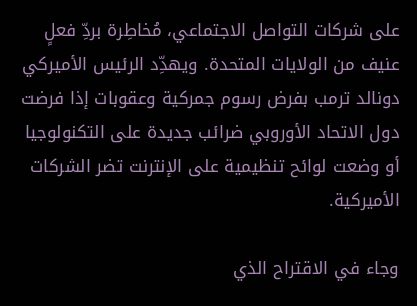على شركات التواصل الاجتماعي، مُخاطِرة بردِّ فعلٍ عنيف من الولايات المتحدة. ويهدِّد الرئيس الأميركي دونالد ترمب بفرض رسوم جمركية وعقوبات إذا فرضت دول الاتحاد الأوروبي ضرائب جديدة على التكنولوجيا أو وضعت لوائح تنظيمية على الإنترنت تضر الشركات الأميركية.

وجاء في الاقتراح الذي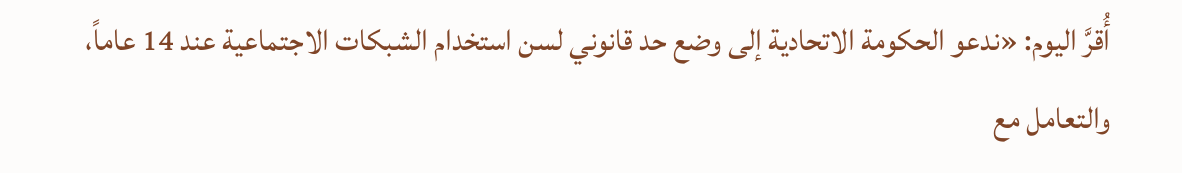أُقرَّ اليوم: «ندعو الحكومة الاتحادية إلى وضع حد قانوني لسن استخدام الشبكات الاجتماعية عند 14 عاماً، والتعامل مع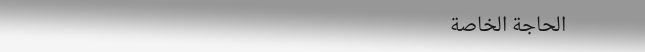الحاجة الخاصة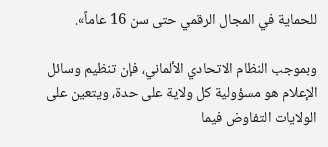للحماية في المجال الرقمي حتى سن 16 عاماً».

وبموجب النظام الاتحادي الألماني، فإن تنظيم وسائل الإعلام هو مسؤولية كل ولاية على حدة، ويتعين على الولايات التفاوض فيما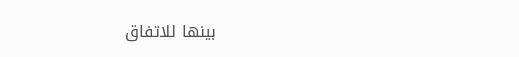بينها للاتفاق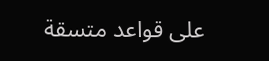على قواعد متسقة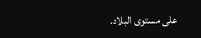على مستوى البلاد.